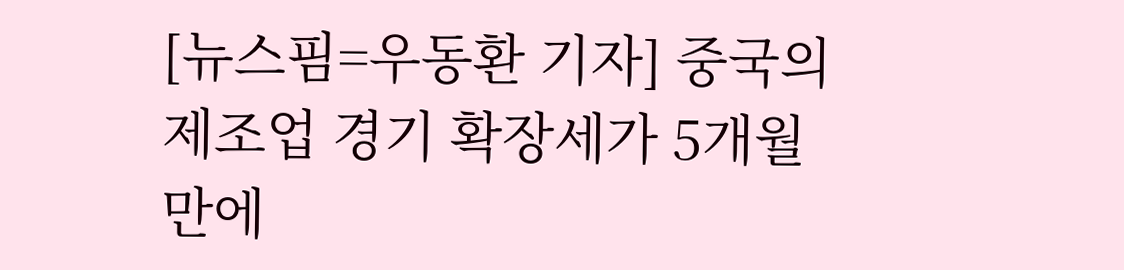[뉴스핌=우동환 기자] 중국의 제조업 경기 확장세가 5개월 만에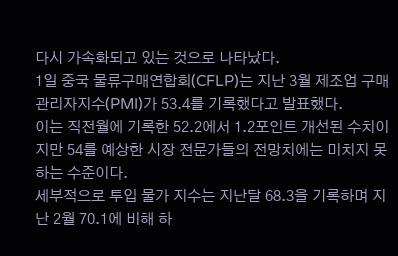다시 가속화되고 있는 것으로 나타났다.
1일 중국 물류구매연합회(CFLP)는 지난 3월 제조업 구매관리자지수(PMI)가 53.4를 기록했다고 발표했다.
이는 직전월에 기록한 52.2에서 1.2포인트 개선된 수치이지만 54를 예상한 시장 전문가들의 전망치에는 미치지 못하는 수준이다.
세부적으로 투입 물가 지수는 지난달 68.3을 기록하며 지난 2월 70.1에 비해 하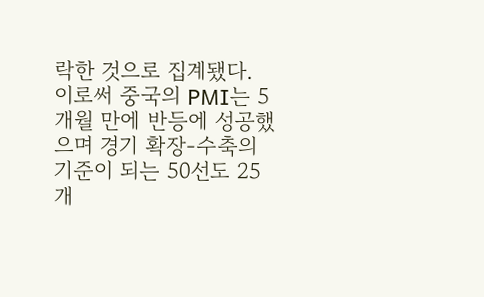락한 것으로 집계됐다.
이로써 중국의 PMI는 5개월 만에 반등에 성공했으며 경기 확장-수축의 기준이 되는 50선도 25개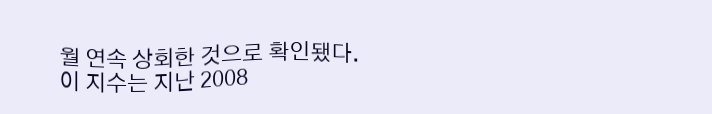월 연속 상회한 것으로 확인됐다.
이 지수는 지난 2008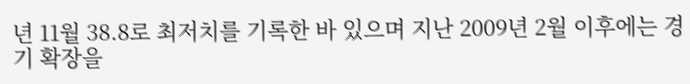년 11월 38.8로 최저치를 기록한 바 있으며 지난 2009년 2월 이후에는 경기 확장을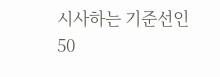시사하는 기준선인 50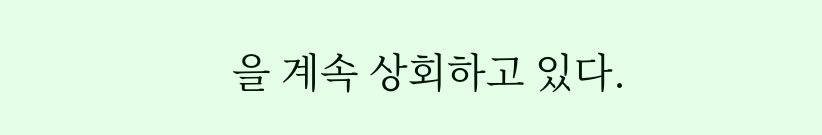을 계속 상회하고 있다.